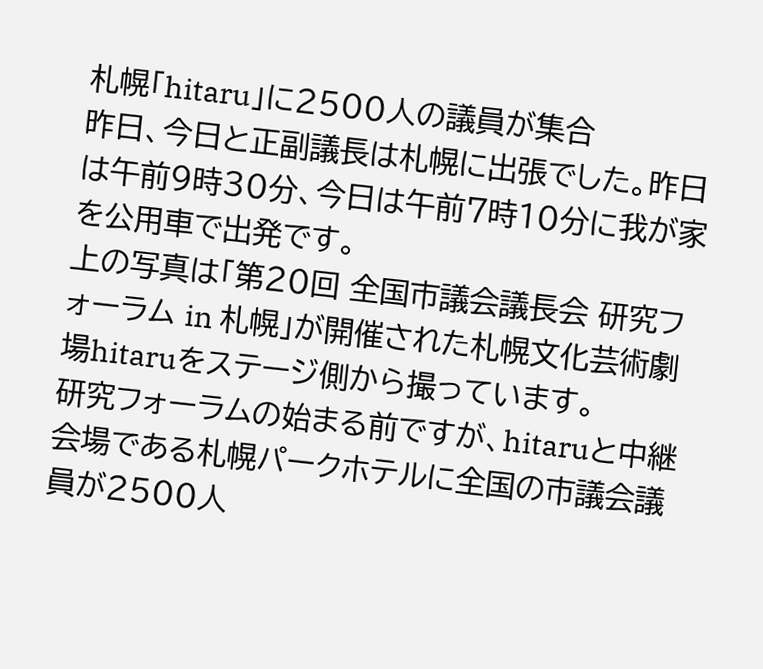札幌「hitaru」に2500人の議員が集合
昨日、今日と正副議長は札幌に出張でした。昨日は午前9時30分、今日は午前7時10分に我が家を公用車で出発です。
上の写真は「第20回 全国市議会議長会 研究フォーラム in 札幌」が開催された札幌文化芸術劇場hitaruをステージ側から撮っています。
研究フォーラムの始まる前ですが、hitaruと中継会場である札幌パークホテルに全国の市議会議員が2500人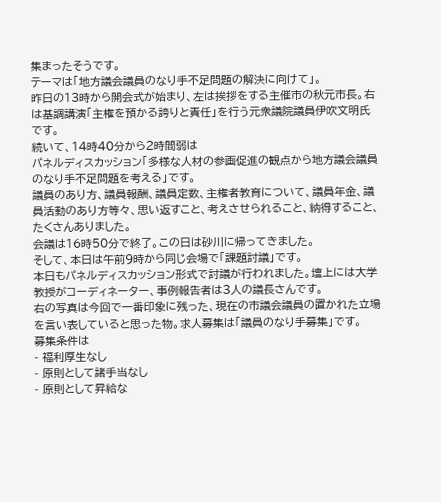集まったそうです。
テーマは「地方議会議員のなり手不足問題の解決に向けて」。
昨日の13時から開会式が始まり、左は挨拶をする主催市の秋元市長。右は基調講演「主権を預かる誇りと責任」を行う元衆議院議員伊吹文明氏です。
続いて、14時40分から2時間弱は
パネルディスカッション「多様な人材の参画促進の観点から地方議会議員のなり手不足問題を考える」です。
議員のあり方、議員報酬、議員定数、主権者教育について、議員年金、議員活動のあり方等々、思い返すこと、考えさせられること、納得すること、たくさんありました。
会議は16時50分で終了。この日は砂川に帰ってきました。
そして、本日は午前9時から同じ会場で「課題討議」です。
本日もパネルディスカッション形式で討議が行われました。壇上には大学教授がコーディネーター、事例報告者は3人の議長さんです。
右の写真は今回で一番印象に残った、現在の市議会議員の置かれた立場を言い表していると思った物。求人募集は「議員のなり手募集」です。
募集条件は
- 福利厚生なし
- 原則として諸手当なし
- 原則として昇給な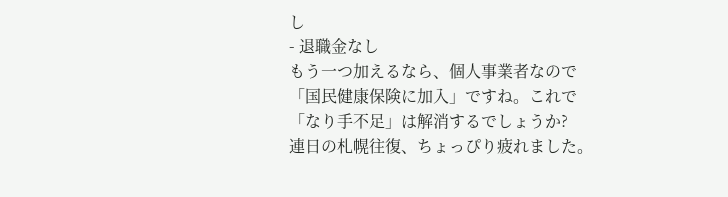し
- 退職金なし
もう一つ加えるなら、個人事業者なので「国民健康保険に加入」ですね。これで「なり手不足」は解消するでしょうか?
連日の札幌往復、ちょっぴり疲れました。